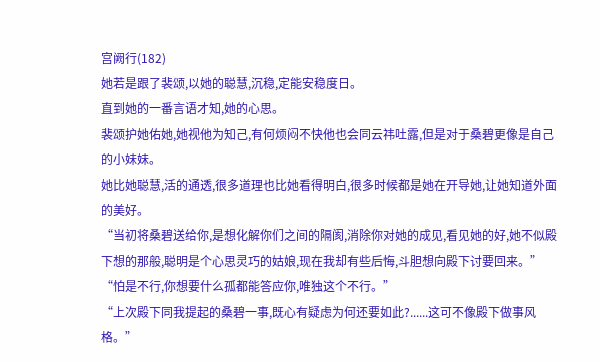宫阙行(182)
她若是跟了裴颂,以她的聪慧,沉稳,定能安稳度日。
直到她的一番言语才知,她的心思。
裴颂护她佑她,她视他为知己,有何烦闷不快他也会同云祎吐露,但是对于桑碧更像是自己的小妹妹。
她比她聪慧,活的通透,很多道理也比她看得明白,很多时候都是她在开导她,让她知道外面的美好。
“当初将桑碧送给你,是想化解你们之间的隔阂,消除你对她的成见,看见她的好,她不似殿下想的那般,聪明是个心思灵巧的姑娘,现在我却有些后悔,斗胆想向殿下讨要回来。”
“怕是不行,你想要什么孤都能答应你,唯独这个不行。”
“上次殿下同我提起的桑碧一事,既心有疑虑为何还要如此?......这可不像殿下做事风格。”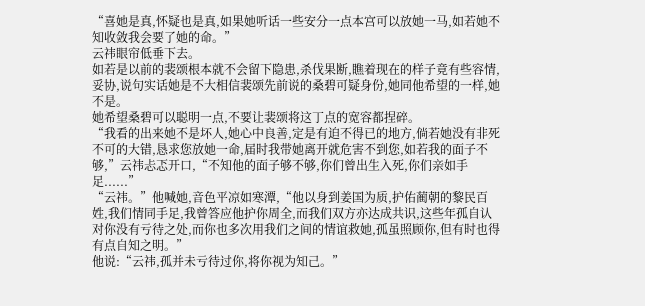“喜她是真,怀疑也是真,如果她听话一些安分一点本宫可以放她一马,如若她不知收敛我会要了她的命。”
云祎眼帘低垂下去。
如若是以前的裴颂根本就不会留下隐患,杀伐果断,瞧着现在的样子竟有些容情,妥协,说句实话她是不大相信裴颂先前说的桑碧可疑身份,她同他希望的一样,她不是。
她希望桑碧可以聪明一点,不要让裴颂将这丁点的宽容都捏碎。
“我看的出来她不是坏人,她心中良善,定是有迫不得已的地方,倘若她没有非死不可的大错,恳求您放她一命,届时我带她离开就危害不到您,如若我的面子不够,”云祎忐忑开口,“不知他的面子够不够,你们曾出生入死,你们亲如手足......”
“云祎。”他喊她,音色平凉如寒潭,“他以身到姜国为质,护佑蔺朝的黎民百姓,我们情同手足,我曾答应他护你周全,而我们双方亦达成共识,这些年孤自认对你没有亏待之处,而你也多次用我们之间的情谊救她,孤虽照顾你,但有时也得有点自知之明。”
他说:“云祎,孤并未亏待过你,将你视为知己。”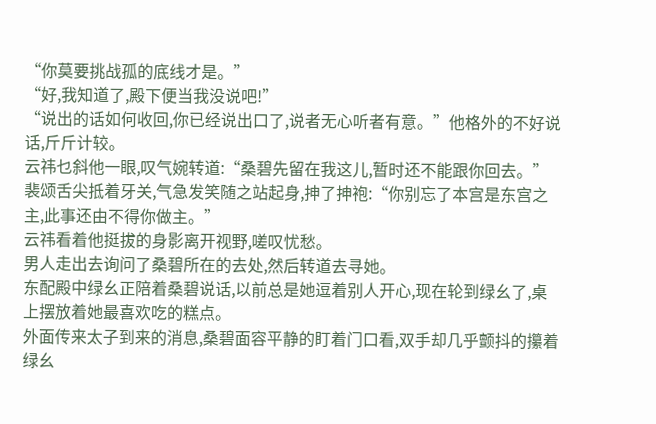“你莫要挑战孤的底线才是。”
“好,我知道了,殿下便当我没说吧!”
“说出的话如何收回,你已经说出口了,说者无心听者有意。”他格外的不好说话,斤斤计较。
云祎乜斜他一眼,叹气婉转道:“桑碧先留在我这儿,暂时还不能跟你回去。”
裴颂舌尖抵着牙关,气急发笑随之站起身,抻了抻袍:“你别忘了本宫是东宫之主,此事还由不得你做主。”
云祎看着他挺拔的身影离开视野,嗟叹忧愁。
男人走出去询问了桑碧所在的去处,然后转道去寻她。
东配殿中绿幺正陪着桑碧说话,以前总是她逗着别人开心,现在轮到绿幺了,桌上摆放着她最喜欢吃的糕点。
外面传来太子到来的消息,桑碧面容平静的盯着门口看,双手却几乎颤抖的攥着绿幺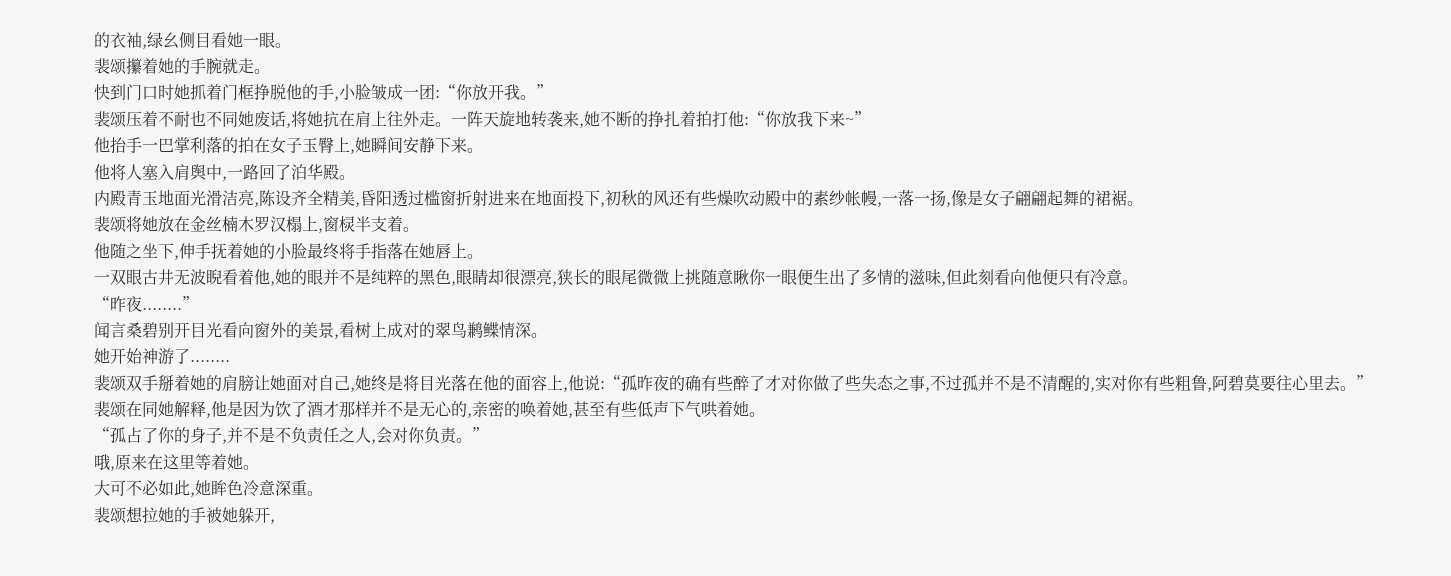的衣袖,绿幺侧目看她一眼。
裴颂攥着她的手腕就走。
快到门口时她抓着门框挣脱他的手,小脸皱成一团:“你放开我。”
裴颂压着不耐也不同她废话,将她抗在肩上往外走。一阵天旋地转袭来,她不断的挣扎着拍打他:“你放我下来~”
他抬手一巴掌利落的拍在女子玉臀上,她瞬间安静下来。
他将人塞入肩舆中,一路回了泊华殿。
内殿青玉地面光滑洁亮,陈设齐全精美,昏阳透过槛窗折射进来在地面投下,初秋的风还有些燥吹动殿中的素纱帐幔,一落一扬,像是女子翩翩起舞的裙裾。
裴颂将她放在金丝楠木罗汉榻上,窗棂半支着。
他随之坐下,伸手抚着她的小脸最终将手指落在她唇上。
一双眼古井无波睨看着他,她的眼并不是纯粹的黑色,眼睛却很漂亮,狭长的眼尾微微上挑随意瞅你一眼便生出了多情的滋味,但此刻看向他便只有冷意。
“昨夜........”
闻言桑碧别开目光看向窗外的美景,看树上成对的翠鸟鹣鲽情深。
她开始神游了........
裴颂双手掰着她的肩膀让她面对自己,她终是将目光落在他的面容上,他说:“孤昨夜的确有些醉了才对你做了些失态之事,不过孤并不是不清醒的,实对你有些粗鲁,阿碧莫要往心里去。”
裴颂在同她解释,他是因为饮了酒才那样并不是无心的,亲密的唤着她,甚至有些低声下气哄着她。
“孤占了你的身子,并不是不负责任之人,会对你负责。”
哦,原来在这里等着她。
大可不必如此,她眸色冷意深重。
裴颂想拉她的手被她躲开,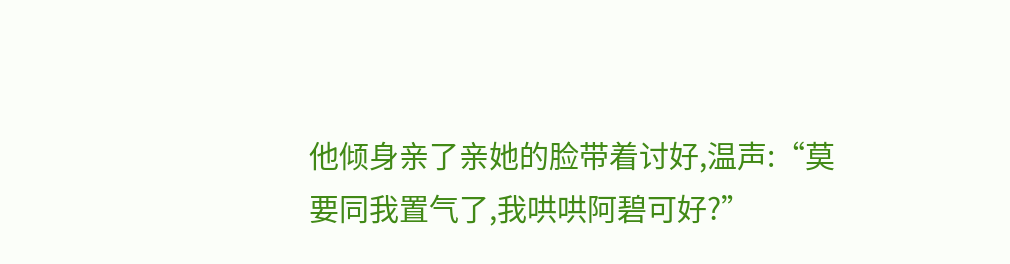他倾身亲了亲她的脸带着讨好,温声:“莫要同我置气了,我哄哄阿碧可好?”